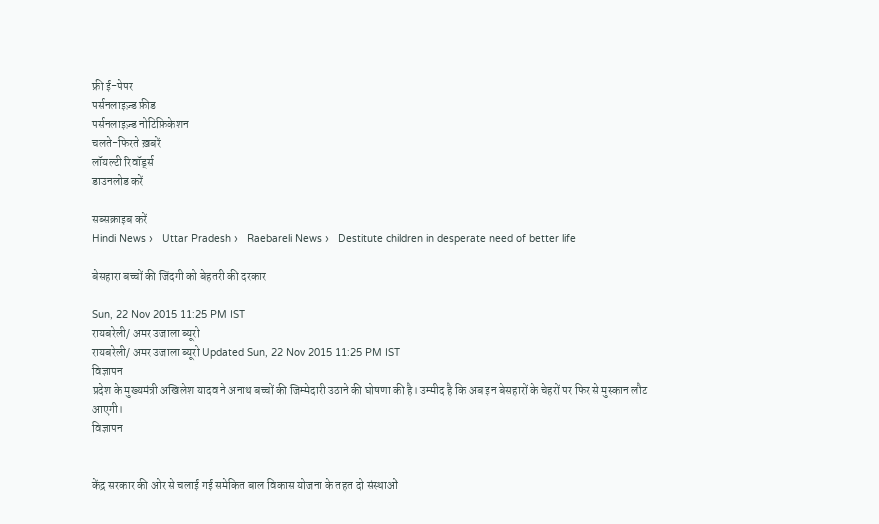फ्री ई-पेपर
पर्सनलाइज़्ड फ़ीड
पर्सनलाइज़्ड नोटिफ़िकेशन
चलते-फिरते ख़बरें
लॉयल्टी रिवॉर्ड्स
डाउनलोड करें

सब्सक्राइब करें
Hindi News ›   Uttar Pradesh ›   Raebareli News ›   Destitute children in desperate need of better life

बेसहारा बच्चों की जिंदगी को बेहतरी की दरकार

Sun, 22 Nov 2015 11:25 PM IST
रायबरेली/ अमर उजाला ब्यूरो
रायबरेली/ अमर उजाला ब्यूरो Updated Sun, 22 Nov 2015 11:25 PM IST
विज्ञापन
प्रदेश के मुख्यमंत्री अखिलेश यादव ने अनाथ बच्चों की जिम्मेदारी उठाने की घोषणा की है। उम्मीद है कि अब इन बेसहारों के चेहरों पर फिर से मुस्कान लौट आएगी।
विज्ञापन


केंद्र सरकार की ओर से चलाई गई समेकित बाल विकास योजना के तहत दो संस्थाओं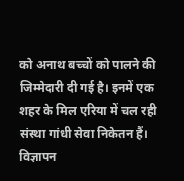को अनाथ बच्चों को पालने की जिम्मेदारी दी गई है। इनमें एक शहर के मिल एरिया में चल रही संस्था गांधी सेवा निकेतन हैं।
विज्ञापन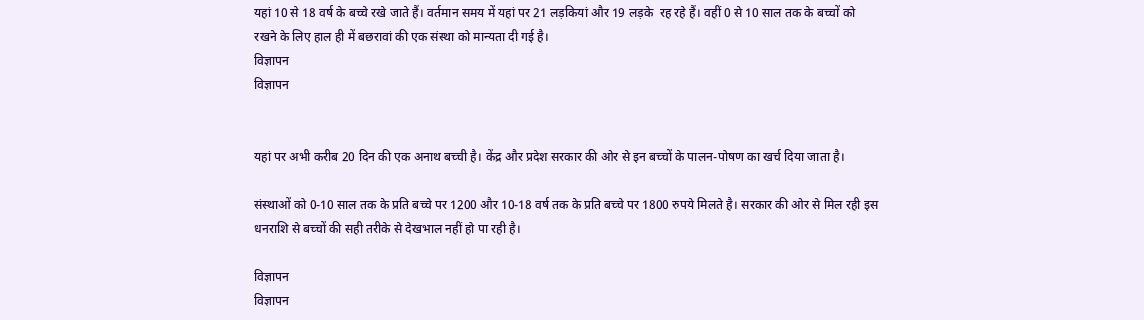यहां 10 से 18 वर्ष के बच्चे रखे जाते हैं। वर्तमान समय में यहां पर 21 लड़कियां और 19 लड़के  रह रहे हैं। वहीं 0 से 10 साल तक के बच्चों को रखने के लिए हाल ही में बछरावां की एक संस्था को मान्यता दी गई है।
विज्ञापन
विज्ञापन


यहां पर अभी करीब 20 दिन की एक अनाथ बच्ची है। केंद्र और प्रदेश सरकार की ओर से इन बच्चों के पालन-पोषण का खर्च दिया जाता है।

संस्थाओं को 0-10 साल तक के प्रति बच्चे पर 1200 और 10-18 वर्ष तक के प्रति बच्चे पर 1800 रुपये मिलते है। सरकार की ओर से मिल रही इस धनराशि से बच्चों की सही तरीके से देखभाल नहीं हो पा रही है।

विज्ञापन
विज्ञापन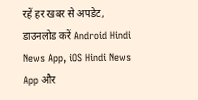रहें हर खबर से अपडेट, डाउनलोड करें Android Hindi News App, iOS Hindi News App और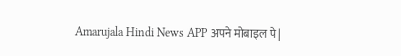Amarujala Hindi News APP अपने मोबाइल पे|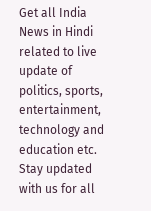Get all India News in Hindi related to live update of politics, sports, entertainment, technology and education etc. Stay updated with us for all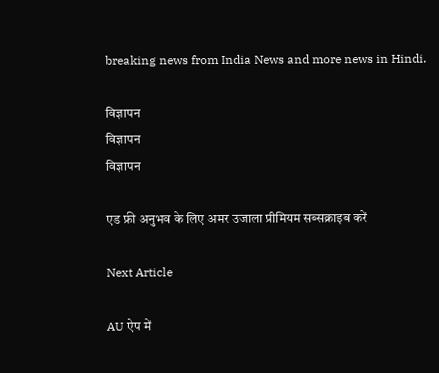breaking news from India News and more news in Hindi.

विज्ञापन
विज्ञापन
विज्ञापन

एड फ्री अनुभव के लिए अमर उजाला प्रीमियम सब्सक्राइब करें

Next Article

AU ऐप में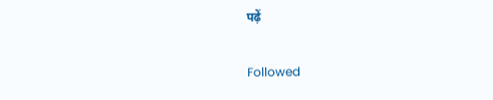पढ़ें

Followed